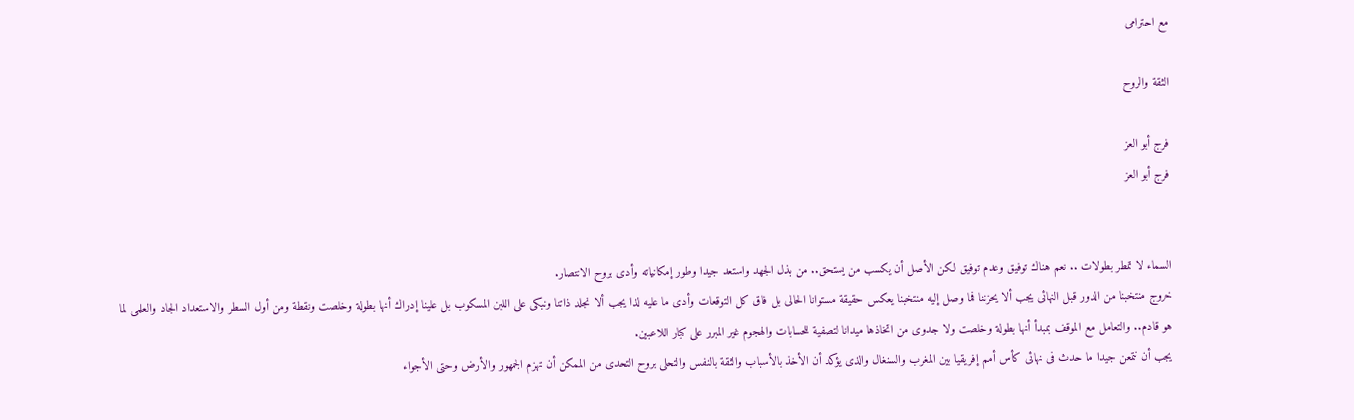مع احترامى

الثقة والروح

فرج أبو العز
فرج أبو العز


السماء لا تمطر بطولات .. نعم هناك توفيق وعدم توفيق لكن الأصل أن يكسب من يستحق.. من بذل الجهد واستعد جيدا وطور إمكانياته وأدى بروح الانتصار.
خروج منتخبنا من الدور قبل النهائى يجب ألا يحزننا فما وصل إليه منتخبنا يعكس حقيقة مستوانا الحالى بل فاق كل التوقعات وأدى ما عليه لذا يجب ألا نجلد ذاتنا ونبكى على اللبن المسكوب بل علينا إدراك أنها بطولة وخلصت ونقطة ومن أول السطر والاستعداد الجاد والعلمى لما هو قادم.. والتعامل مع الموقف بمبدأ أنها بطولة وخلصت ولا جدوى من اتخاذها ميدانا لتصفية للحسابات والهجوم غير المبرر على كبار اللاعبين.
يجب أن نتمعن جيدا ما حدث فى نهائى كأس أمم إفريقيا بين المغرب والسنغال والذى يؤكد أن الأخذ بالأسباب والثقة بالنفس والتحلى بروح التحدى من الممكن أن تهزم الجمهور والأرض وحتى الأجواء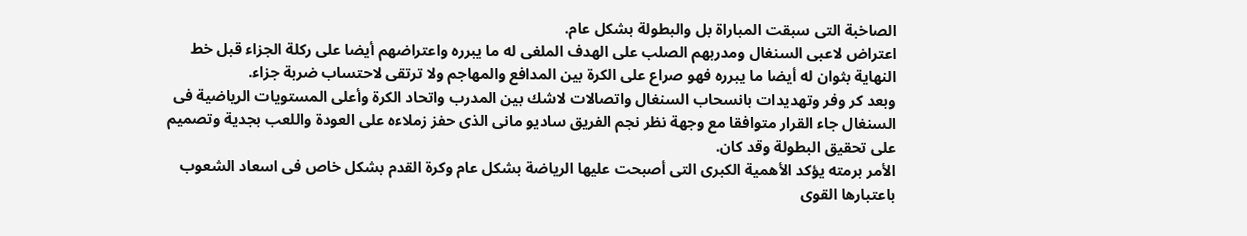الصاخبة التى سبقت المباراة بل والبطولة بشكل عام.
اعتراض لاعبى السنغال ومدربهم الصلب على الهدف الملغى له ما يبرره واعتراضهم أيضا على ركلة الجزاء قبل خط النهاية بثوان له أيضا ما يبرره فهو صراع على الكرة بين المدافع والمهاجم ولا ترتقى لاحتساب ضربة جزاء.
وبعد كر وفر وتهديدات بانسحاب السنغال واتصالات لاشك بين المدرب واتحاد الكرة وأعلى المستويات الرياضية فى السنغال جاء القرار متوافقا مع وجهة نظر نجم الفريق ساديو مانى الذى حفز زملاءه على العودة واللعب بجدية وتصميم على تحقيق البطولة وقد كان.
الأمر برمته يؤكد الأهمية الكبرى التى أصبحت عليها الرياضة بشكل عام وكرة القدم بشكل خاص فى اسعاد الشعوب باعتبارها القوى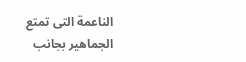الناعمة التى تمتع الجماهير بجانب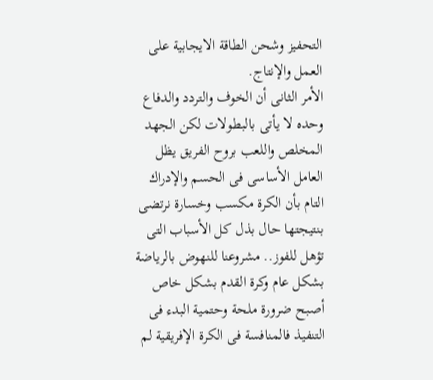التحفيز وشحن الطاقة الايجابية على العمل والإنتاج.
الأمر الثانى أن الخوف والتردد والدفاع وحده لا يأتى بالبطولات لكن الجهد المخلص واللعب بروح الفريق يظل العامل الأساسى فى الحسم والإدراك التام بأن الكرة مكسب وخسارة نرتضى بنتيجتها حال بذل كل الأسباب التى تؤهل للفوز.. مشروعنا للنهوض بالرياضة بشكل عام وكرة القدم بشكل خاص أصبح ضرورة ملحة وحتمية البدء فى التنفيذ فالمنافسة فى الكرة الإفريقية لم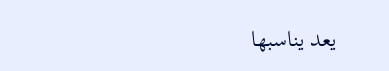يعد يناسبها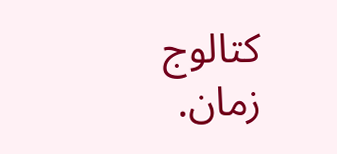كتالوج زمان.